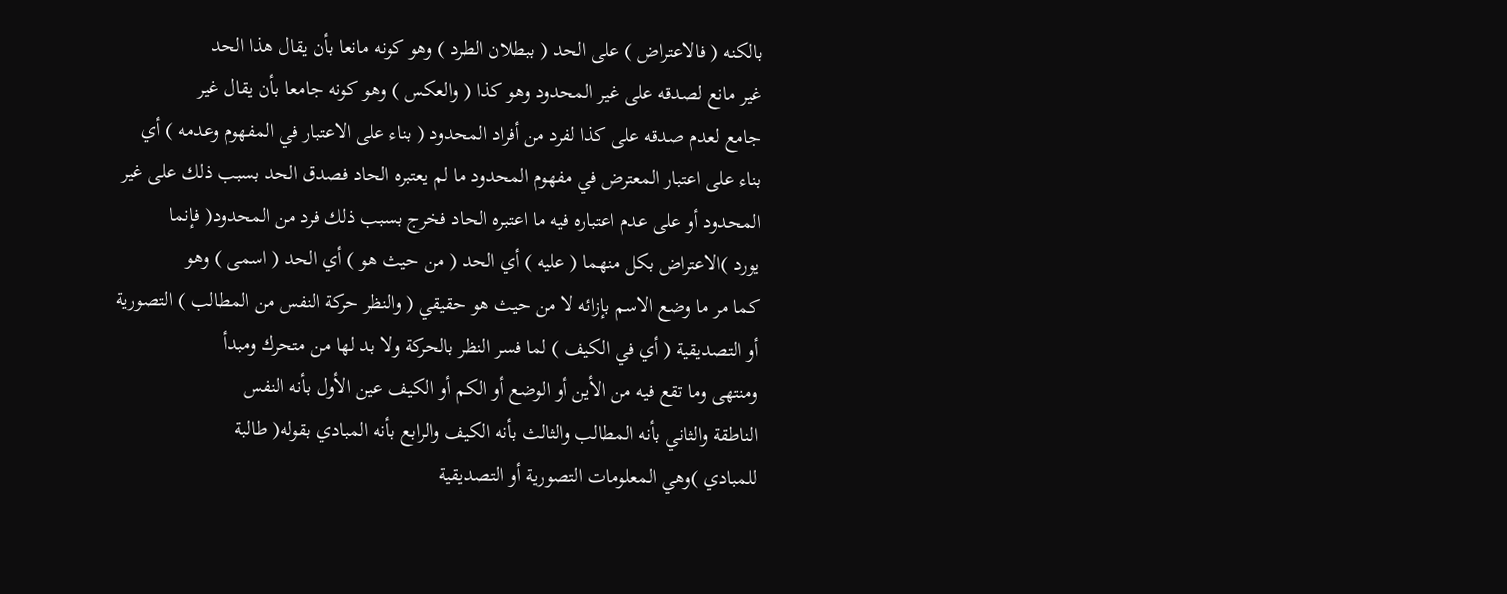بالكنه ( فالاعتراض ) على الحد ( ببطلان الطرد ) وهو كونه مانعا بأن يقال هذا الحد
غير مانع لصدقه على غير المحدود وهو كذا ( والعكس ) وهو كونه جامعا بأن يقال غير
جامع لعدم صدقه على كذا لفرد من أفراد المحدود ( بناء على الاعتبار في المفهوم وعدمه ) أي
بناء على اعتبار المعترض في مفهوم المحدود ما لم يعتبره الحاد فصدق الحد بسبب ذلك على غير
المحدود أو على عدم اعتباره فيه ما اعتبره الحاد فخرج بسبب ذلك فرد من المحدود( فإنما
يورد )الاعتراض بكل منهما ( عليه ) أي الحد ( من حيث هو ) أي الحد ( اسمى ) وهو
كما مر ما وضع الاسم بإزائه لا من حيث هو حقيقي ( والنظر حركة النفس من المطالب ) التصورية
أو التصديقية ( أي في الكيف ) لما فسر النظر بالحركة ولا بد لها من متحرك ومبدأ
ومنتهى وما تقع فيه من الأين أو الوضع أو الكم أو الكيف عين الأول بأنه النفس
الناطقة والثاني بأنه المطالب والثالث بأنه الكيف والرابع بأنه المبادي بقوله( طالبة
للمبادي )وهي المعلومات التصورية أو التصديقية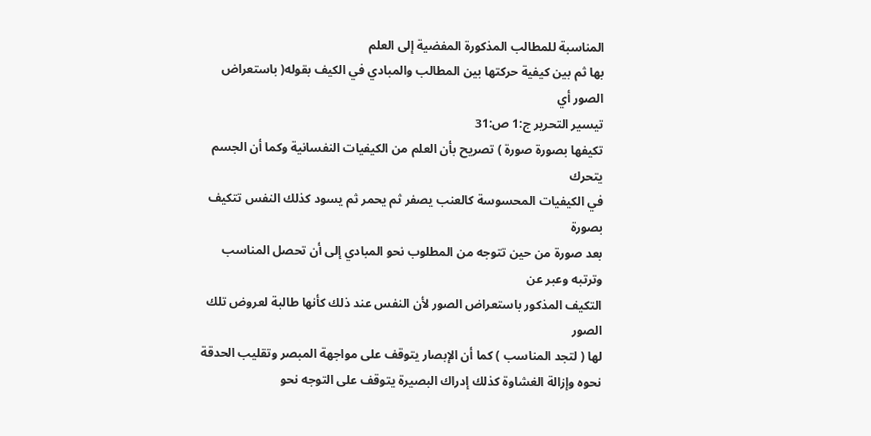المناسبة للمطالب المذكورة المفضية إلى العلم
بها ثم بين كيفية حركتها بين المطالب والمبادي في الكيف بقوله( باستعراض الصور أي
تيسير التحرير ج:1 ص:31
تكيفها بصورة صورة ) تصريح بأن العلم من الكيفيات النفسانية وكما أن الجسم يتحرك
في الكيفيات المحسوسة كالعنب يصفر ثم يحمر ثم يسود كذلك النفس تتكيف بصورة
بعد صورة من حين تتوجه من المطلوب نحو المبادي إلى أن تحصل المناسب وترتبه وعبر عن
التكيف المذكور باستعراض الصور لأن النفس عند ذلك كأنها طالبة لعروض تلك الصور
لها ( لتجد المناسب ) كما أن الإبصار يتوقف على مواجهة المبصر وتقليب الحدقة نحوه وإزالة الغشاوة كذلك إدراك البصيرة يتوقف على التوجه نحو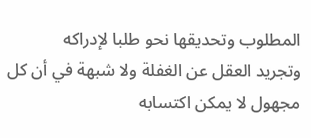المطلوب وتحديقها نحو طلبا لإدراكه
وتجريد العقل عن الغفلة ولا شبهة في أن كل مجهول لا يمكن اكتسابه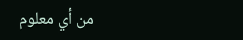من أي معلوم